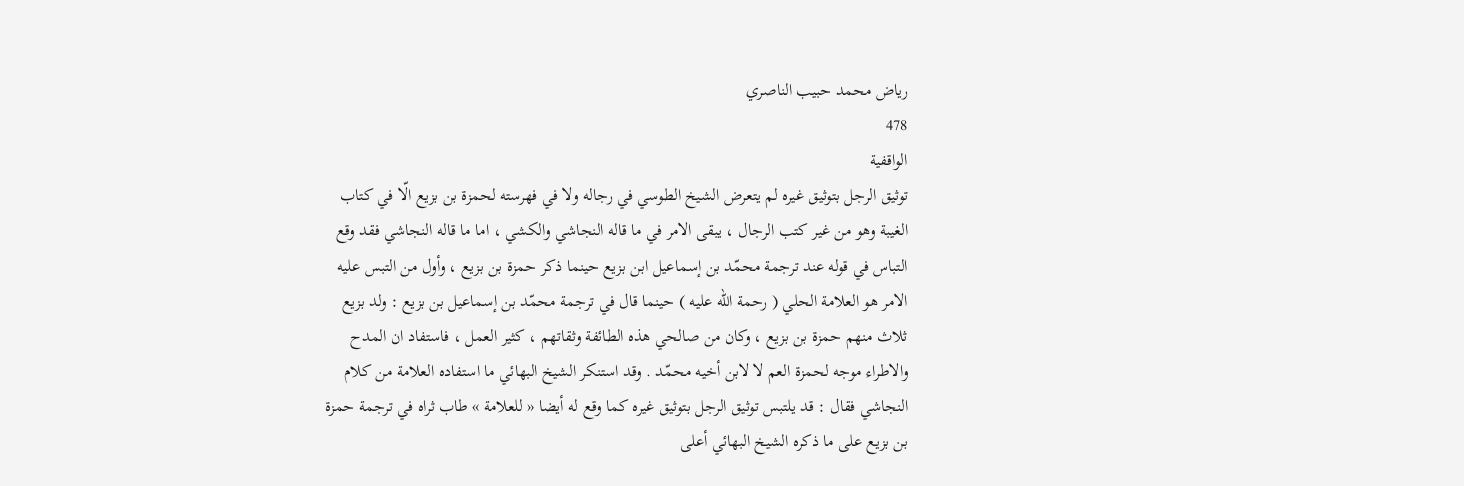رياض محمد حبيب الناصري
478
الواقفية
توثيق الرجل بتوثيق غيره لم يتعرض الشيخ الطوسي في رجاله ولا في فهرسته لحمزة بن بزيع الّا في كتاب الغيبة وهو من غير كتب الرجال ، يبقى الامر في ما قاله النجاشي والكشي ، اما ما قاله النجاشي فقد وقع التباس في قوله عند ترجمة محمّد بن إسماعيل ابن بزيع حينما ذكر حمزة بن بزيع ، وأول من التبس عليه الامر هو العلامة الحلي ( رحمة اللّه عليه ) حينما قال في ترجمة محمّد بن إسماعيل بن بزيع : ولد بزيع ثلاث منهم حمزة بن بزيع ، وكان من صالحي هذه الطائفة وثقاتهم ، كثير العمل ، فاستفاد ان المدح والاطراء موجه لحمزة العم لا لابن أخيه محمّد . وقد استنكر الشيخ البهائي ما استفاده العلامة من كلام النجاشي فقال : قد يلتبس توثيق الرجل بتوثيق غيره كما وقع له أيضا « للعلامة » طاب ثراه في ترجمة حمزة بن بزيع على ما ذكره الشيخ البهائي أعلى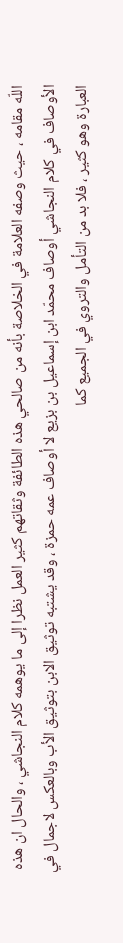اللّه مقامه ، حيث وصفه العلامة في الخلاصة بأنه من صالحي هذه الطائفة وثقاتهم كثير العمل نظرا إلى ما يوهمه كلام النجاشي ، والحال ان هذه الأوصاف في كلام النجاشي أوصاف محمّد ابن إسماعيل بن بزيع لا أوصاف عمه حمزة ، وقد يشتبه توثيق الابن بتوثيق الأب وبالعكس لاجمال في العبارة وهو كثير ، فلا بد من التأمل والتروي في الجميع كما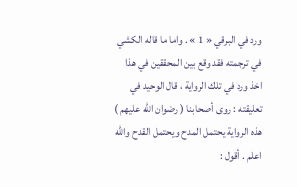ورد في البرقي « 1 » . واما ما قاله الكشي في ترجمته فقد وقع بين المحققين في هذا اخذ ورد في تلك الرواية ، قال الوحيد في تعليقته : روى أصحابنا ( رضوان اللّه عليهم ) هذه الرواية يحتمل المدح ويحتمل القدح واللّه اعلم . أقول :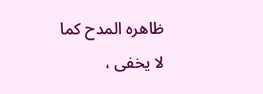ظاهره المدح كما لا يخفى ،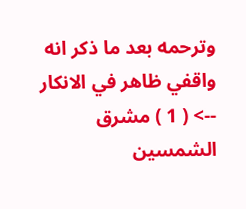وترحمه بعد ما ذكر انه واقفي ظاهر في الانكار
--> ( 1 ) مشرق الشمسين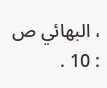، البهائي ص : 10 .